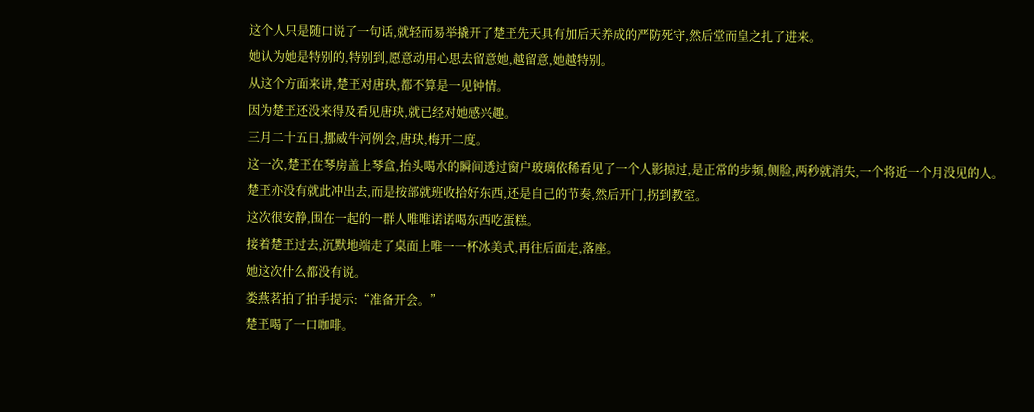这个人只是随口说了一句话,就轻而易举撬开了楚玊先天具有加后天养成的严防死守,然后堂而皇之扎了进来。
她认为她是特别的,特别到,愿意动用心思去留意她,越留意,她越特别。
从这个方面来讲,楚玊对唐玦,都不算是一见钟情。
因为楚玊还没来得及看见唐玦,就已经对她感兴趣。
三月二十五日,挪威牛河例会,唐玦,梅开二度。
这一次,楚玊在琴房盖上琴盒,抬头喝水的瞬间透过窗户玻璃依稀看见了一个人影掠过,是正常的步频,侧脸,两秒就消失,一个将近一个月没见的人。
楚玊亦没有就此冲出去,而是按部就班收拾好东西,还是自己的节奏,然后开门,拐到教室。
这次很安静,围在一起的一群人唯唯诺诺喝东西吃蛋糕。
接着楚玊过去,沉默地端走了桌面上唯一一杯冰美式,再往后面走,落座。
她这次什么都没有说。
娄燕茗拍了拍手提示:“准备开会。”
楚玊喝了一口咖啡。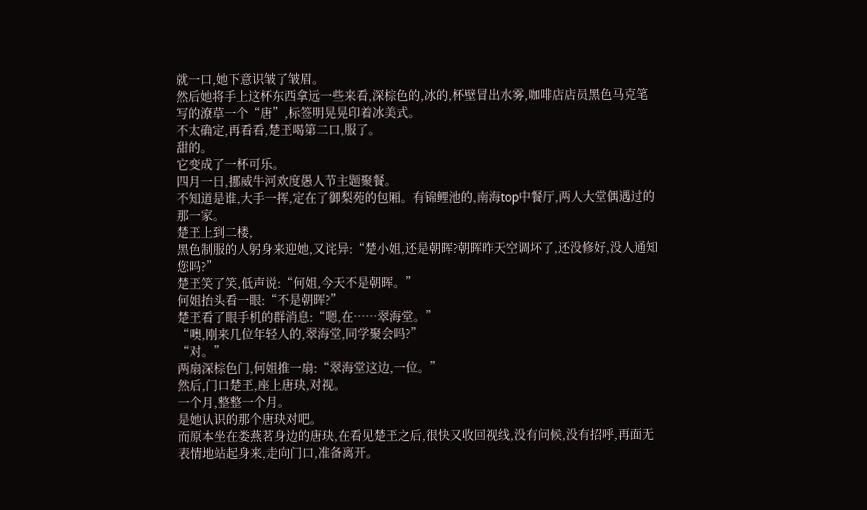就一口,她下意识皱了皱眉。
然后她将手上这杯东西拿远一些来看,深棕色的,冰的,杯壁冒出水雾,咖啡店店员黑色马克笔写的潦草一个“唐”,标签明晃晃印着冰美式。
不太确定,再看看,楚玊喝第二口,服了。
甜的。
它变成了一杯可乐。
四月一日,挪威牛河欢度愚人节主题聚餐。
不知道是谁,大手一挥,定在了御梨苑的包厢。有锦鲤池的,南海top中餐厅,两人大堂偶遇过的那一家。
楚玊上到二楼,
黑色制服的人躬身来迎她,又诧异:“楚小姐,还是朝晖?朝晖昨天空调坏了,还没修好,没人通知您吗?”
楚玊笑了笑,低声说:“何姐,今天不是朝晖。”
何姐抬头看一眼:“不是朝晖?”
楚玊看了眼手机的群消息:“嗯,在……翠海堂。”
“噢,刚来几位年轻人的,翠海堂,同学聚会吗?”
“对。”
两扇深棕色门,何姐推一扇:“翠海堂这边,一位。”
然后,门口楚玊,座上唐玦,对视。
一个月,整整一个月。
是她认识的那个唐玦对吧。
而原本坐在娄燕茗身边的唐玦,在看见楚玊之后,很快又收回视线,没有问候,没有招呼,再面无表情地站起身来,走向门口,准备离开。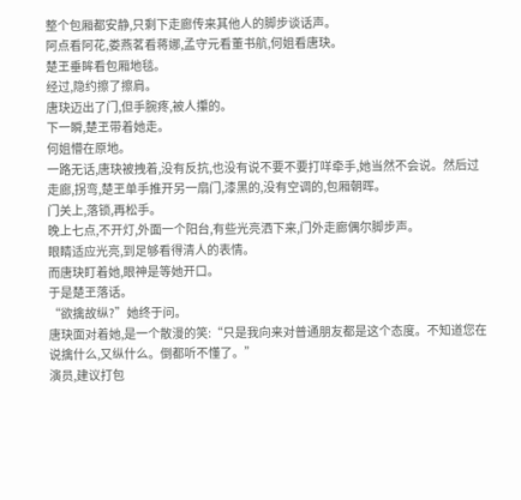整个包厢都安静,只剩下走廊传来其他人的脚步谈话声。
阿点看阿花,娄燕茗看蒋娜,孟守元看董书航,何姐看唐玦。
楚玊垂眸看包厢地毯。
经过,隐约擦了擦肩。
唐玦迈出了门,但手腕疼,被人攥的。
下一瞬,楚玊带着她走。
何姐懵在原地。
一路无话,唐玦被拽着,没有反抗,也没有说不要不要打咩牵手,她当然不会说。然后过走廊,拐弯,楚玊单手推开另一扇门,漆黑的,没有空调的,包厢朝晖。
门关上,落锁,再松手。
晚上七点,不开灯,外面一个阳台,有些光亮洒下来,门外走廊偶尔脚步声。
眼睛适应光亮,到足够看得清人的表情。
而唐玦盯着她,眼神是等她开口。
于是楚玊落话。
“欲擒故纵?”她终于问。
唐玦面对着她,是一个散漫的笑:“只是我向来对普通朋友都是这个态度。不知道您在说擒什么,又纵什么。倒都听不懂了。”
演员,建议打包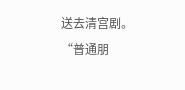送去清宫剧。
“普通朋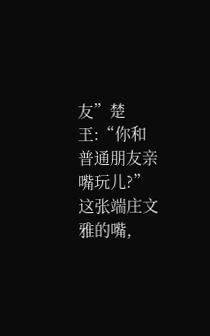友”楚玊:“你和普通朋友亲嘴玩儿?”
这张端庄文雅的嘴,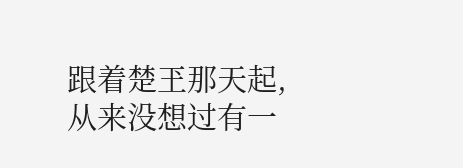跟着楚玊那天起,从来没想过有一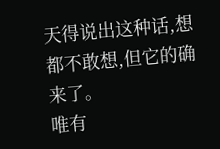天得说出这种话,想都不敢想,但它的确来了。
唯有